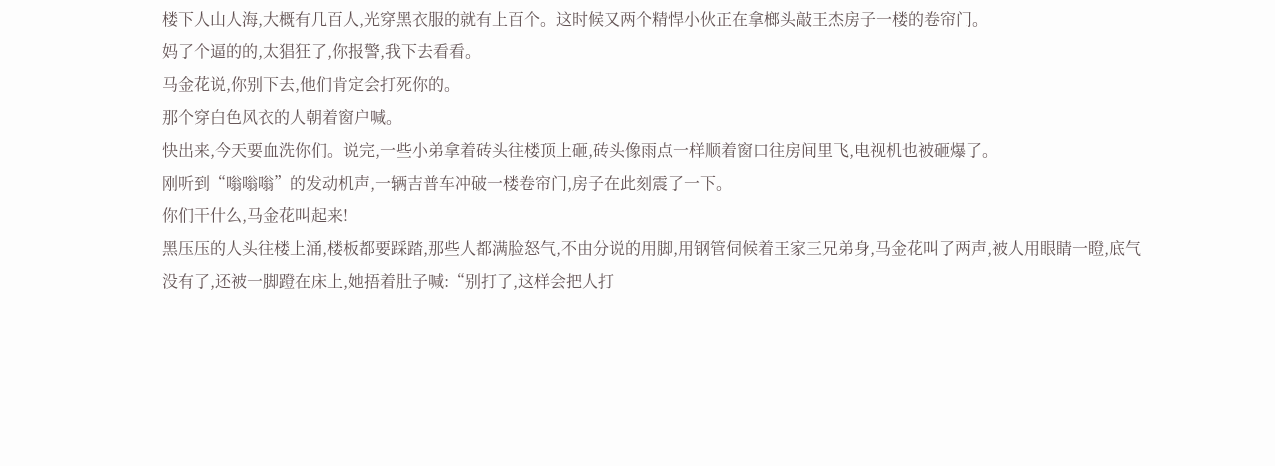楼下人山人海,大概有几百人,光穿黑衣服的就有上百个。这时候又两个精悍小伙正在拿榔头敲王杰房子一楼的卷帘门。
妈了个逼的的,太猖狂了,你报警,我下去看看。
马金花说,你别下去,他们肯定会打死你的。
那个穿白色风衣的人朝着窗户喊。
快出来,今天要血洗你们。说完,一些小弟拿着砖头往楼顶上砸,砖头像雨点一样顺着窗口往房间里飞,电视机也被砸爆了。
刚听到“嗡嗡嗡”的发动机声,一辆吉普车冲破一楼卷帘门,房子在此刻震了一下。
你们干什么,马金花叫起来!
黑压压的人头往楼上涌,楼板都要踩踏,那些人都满脸怒气,不由分说的用脚,用钢管伺候着王家三兄弟身,马金花叫了两声,被人用眼睛一瞪,底气没有了,还被一脚蹬在床上,她捂着肚子喊:“别打了,这样会把人打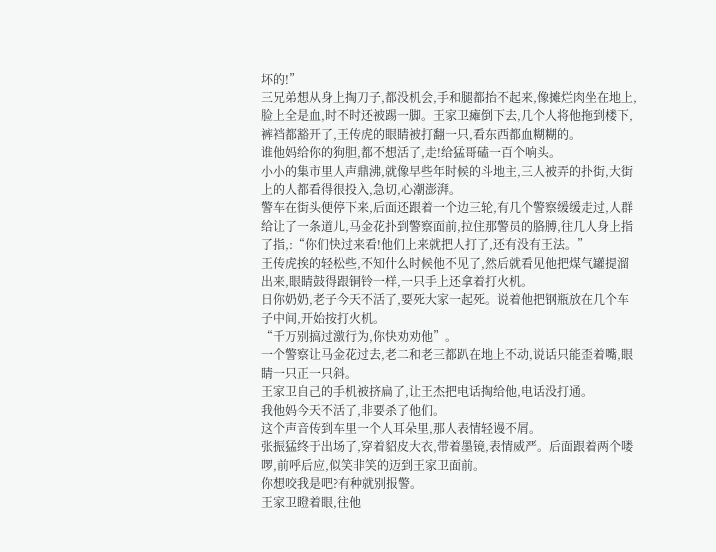坏的!”
三兄弟想从身上掏刀子,都没机会,手和腿都抬不起来,像摊烂肉坐在地上,脸上全是血,时不时还被踢一脚。王家卫瘫倒下去,几个人将他拖到楼下,裤裆都豁开了,王传虎的眼睛被打翻一只,看东西都血糊糊的。
谁他妈给你的狗胆,都不想活了,走!给猛哥磕一百个响头。
小小的集市里人声鼎沸,就像早些年时候的斗地主,三人被弄的扑街,大街上的人都看得很投入,急切,心潮澎湃。
警车在街头便停下来,后面还跟着一个边三轮,有几个警察缓缓走过,人群给让了一条道儿,马金花扑到警察面前,拉住那警员的胳膊,往几人身上指了指,:“你们快过来看!他们上来就把人打了,还有没有王法。”
王传虎挨的轻松些,不知什么时候他不见了,然后就看见他把煤气罐提溜出来,眼睛鼓得跟铜铃一样,一只手上还拿着打火机。
日你奶奶,老子今天不活了,要死大家一起死。说着他把钢瓶放在几个车子中间,开始按打火机。
“千万别搞过激行为,你快劝劝他”。
一个警察让马金花过去,老二和老三都趴在地上不动,说话只能歪着嘴,眼睛一只正一只斜。
王家卫自己的手机被挤扁了,让王杰把电话掏给他,电话没打通。
我他妈今天不活了,非要杀了他们。
这个声音传到车里一个人耳朵里,那人表情轻谩不屑。
张振猛终于出场了,穿着貂皮大衣,带着墨镜,表情威严。后面跟着两个喽啰,前呼后应,似笑非笑的迈到王家卫面前。
你想咬我是吧?有种就别报警。
王家卫瞪着眼,往他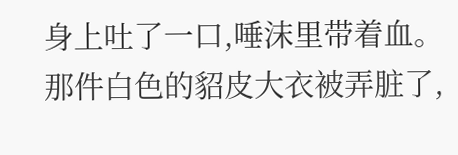身上吐了一口,唾沫里带着血。
那件白色的貂皮大衣被弄脏了,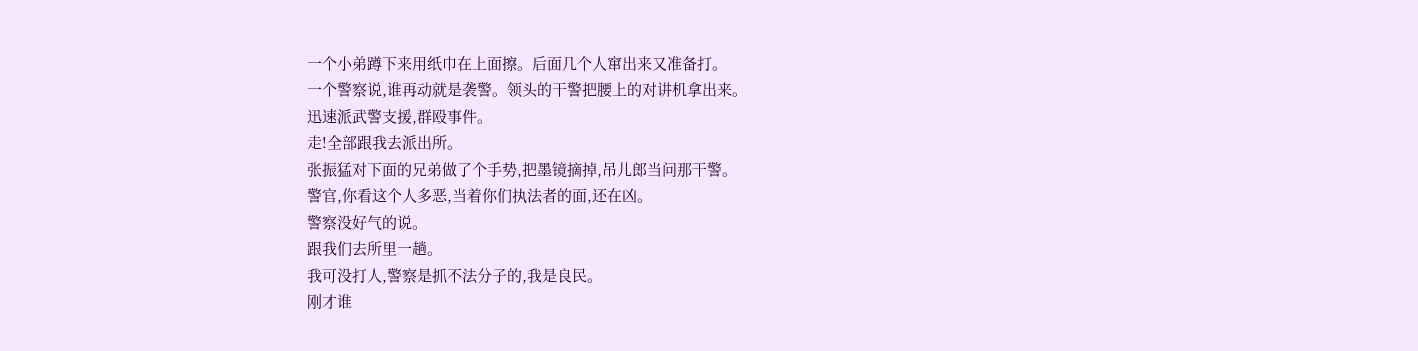一个小弟蹲下来用纸巾在上面擦。后面几个人窜出来又准备打。
一个警察说,谁再动就是袭警。领头的干警把腰上的对讲机拿出来。
迅速派武警支援,群殴事件。
走!全部跟我去派出所。
张振猛对下面的兄弟做了个手势,把墨镜摘掉,吊儿郎当问那干警。
警官,你看这个人多恶,当着你们执法者的面,还在凶。
警察没好气的说。
跟我们去所里一趟。
我可没打人,警察是抓不法分子的,我是良民。
刚才谁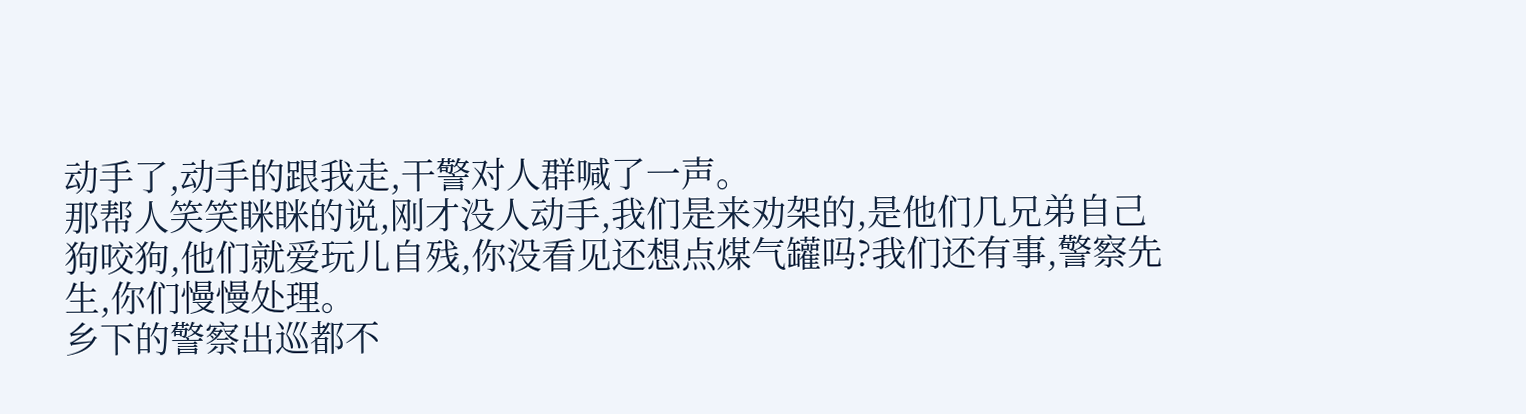动手了,动手的跟我走,干警对人群喊了一声。
那帮人笑笑眯眯的说,刚才没人动手,我们是来劝架的,是他们几兄弟自己狗咬狗,他们就爱玩儿自残,你没看见还想点煤气罐吗?我们还有事,警察先生,你们慢慢处理。
乡下的警察出巡都不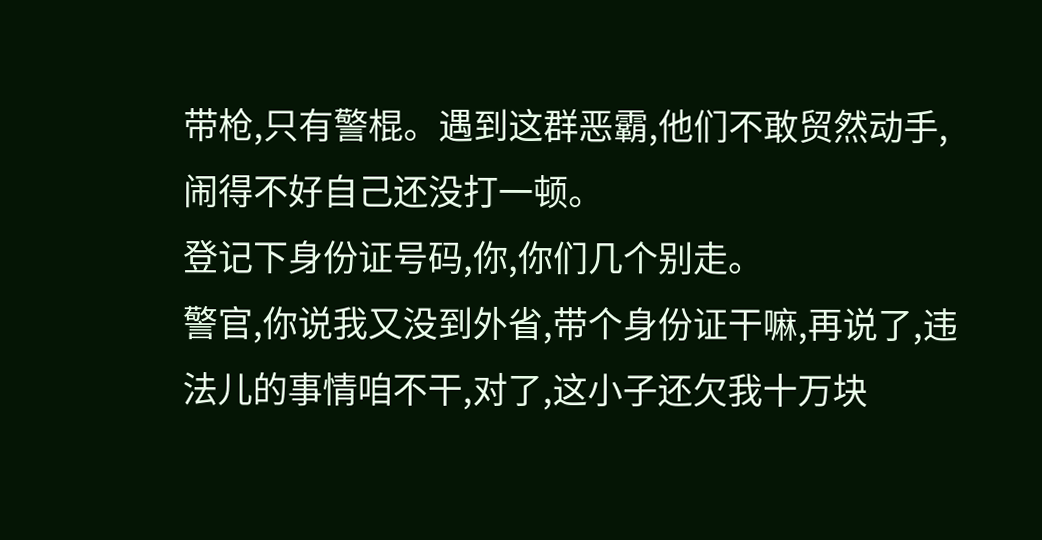带枪,只有警棍。遇到这群恶霸,他们不敢贸然动手,闹得不好自己还没打一顿。
登记下身份证号码,你,你们几个别走。
警官,你说我又没到外省,带个身份证干嘛,再说了,违法儿的事情咱不干,对了,这小子还欠我十万块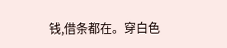钱,借条都在。穿白色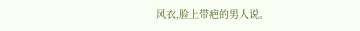风衣,脸上带疤的男人说。